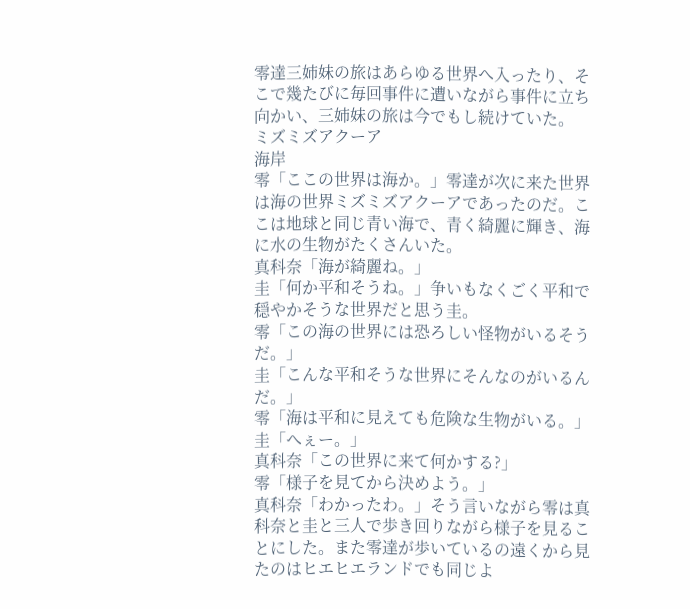零達三姉妹の旅はあらゆる世界へ入ったり、そこで幾たびに毎回事件に遭いながら事件に立ち向かい、三姉妹の旅は今でもし続けていた。
ミズミズアクーア
海岸
零「ここの世界は海か。」零達が次に来た世界は海の世界ミズミズアクーアであったのだ。ここは地球と同じ青い海で、青く綺麗に輝き、海に水の生物がたくさんいた。
真科奈「海が綺麗ね。」
圭「何か平和そうね。」争いもなくごく平和で穏やかそうな世界だと思う圭。
零「この海の世界には恐ろしい怪物がいるそうだ。」
圭「こんな平和そうな世界にそんなのがいるんだ。」
零「海は平和に見えても危険な生物がいる。」
圭「へぇー。」
真科奈「この世界に来て何かする?」
零「様子を見てから決めよう。」
真科奈「わかったわ。」そう言いながら零は真科奈と圭と三人で歩き回りながら様子を見ることにした。また零達が歩いているの遠くから見たのはヒエヒエランドでも同じよ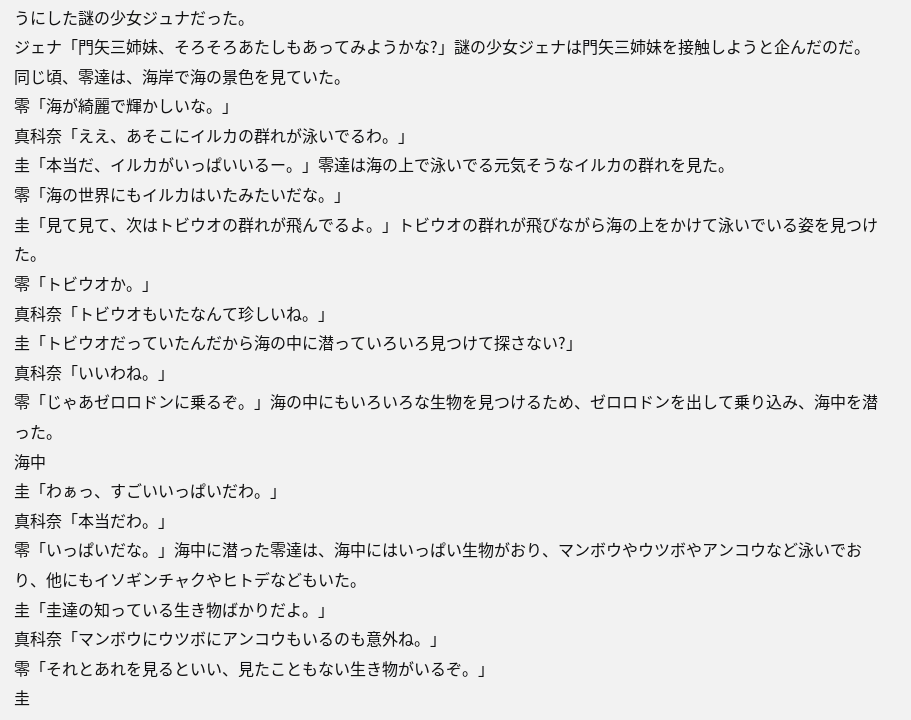うにした謎の少女ジュナだった。
ジェナ「門矢三姉妹、そろそろあたしもあってみようかな?」謎の少女ジェナは門矢三姉妹を接触しようと企んだのだ。同じ頃、零達は、海岸で海の景色を見ていた。
零「海が綺麗で輝かしいな。」
真科奈「ええ、あそこにイルカの群れが泳いでるわ。」
圭「本当だ、イルカがいっぱいいるー。」零達は海の上で泳いでる元気そうなイルカの群れを見た。
零「海の世界にもイルカはいたみたいだな。」
圭「見て見て、次はトビウオの群れが飛んでるよ。」トビウオの群れが飛びながら海の上をかけて泳いでいる姿を見つけた。
零「トビウオか。」
真科奈「トビウオもいたなんて珍しいね。」
圭「トビウオだっていたんだから海の中に潜っていろいろ見つけて探さない?」
真科奈「いいわね。」
零「じゃあゼロロドンに乗るぞ。」海の中にもいろいろな生物を見つけるため、ゼロロドンを出して乗り込み、海中を潜った。
海中
圭「わぁっ、すごいいっぱいだわ。」
真科奈「本当だわ。」
零「いっぱいだな。」海中に潜った零達は、海中にはいっぱい生物がおり、マンボウやウツボやアンコウなど泳いでおり、他にもイソギンチャクやヒトデなどもいた。
圭「圭達の知っている生き物ばかりだよ。」
真科奈「マンボウにウツボにアンコウもいるのも意外ね。」
零「それとあれを見るといい、見たこともない生き物がいるぞ。」
圭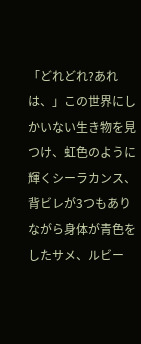「どれどれ?あれは、」この世界にしかいない生き物を見つけ、虹色のように輝くシーラカンス、背ビレが3つもありながら身体が青色をしたサメ、ルビー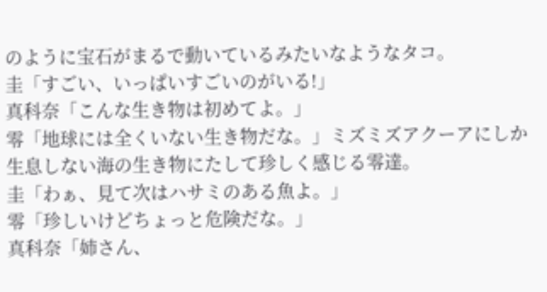のように宝石がまるで動いているみたいなようなタコ。
圭「すごい、いっぱいすごいのがいる!」
真科奈「こんな生き物は初めてよ。」
零「地球には全くいない生き物だな。」ミズミズアクーアにしか生息しない海の生き物にたして珍しく感じる零達。
圭「わぁ、見て次はハサミのある魚よ。」
零「珍しいけどちょっと危険だな。」
真科奈「姉さん、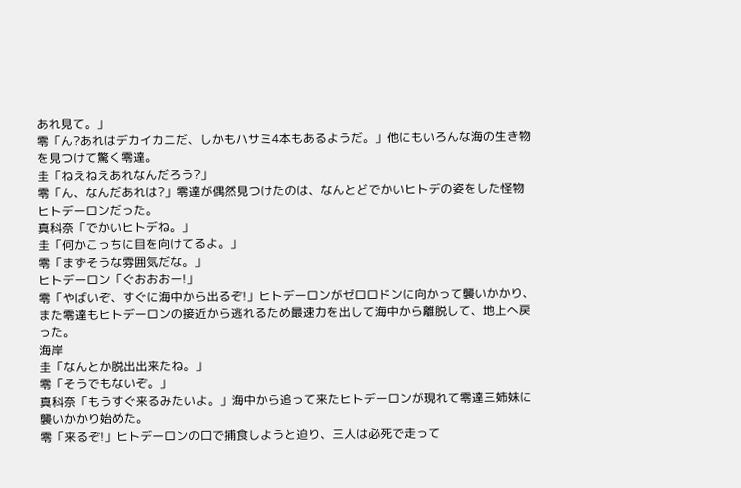あれ見て。」
零「ん?あれはデカイカニだ、しかもハサミ4本もあるようだ。」他にもいろんな海の生き物を見つけて驚く零達。
圭「ねえねえあれなんだろう?」
零「ん、なんだあれは?」零達が偶然見つけたのは、なんとどでかいヒトデの姿をした怪物ヒトデーロンだった。
真科奈「でかいヒトデね。」
圭「何かこっちに目を向けてるよ。」
零「まずそうな雰囲気だな。」
ヒトデーロン「ぐおおおー!」
零「やばいぞ、すぐに海中から出るぞ!」ヒトデーロンがゼロロドンに向かって襲いかかり、また零達もヒトデーロンの接近から逃れるため最速力を出して海中から離脱して、地上へ戻った。
海岸
圭「なんとか脱出出来たね。」
零「そうでもないぞ。」
真科奈「もうすぐ来るみたいよ。」海中から追って来たヒトデーロンが現れて零達三姉妹に襲いかかり始めた。
零「来るぞ!」ヒトデーロンの口で捕食しようと迫り、三人は必死で走って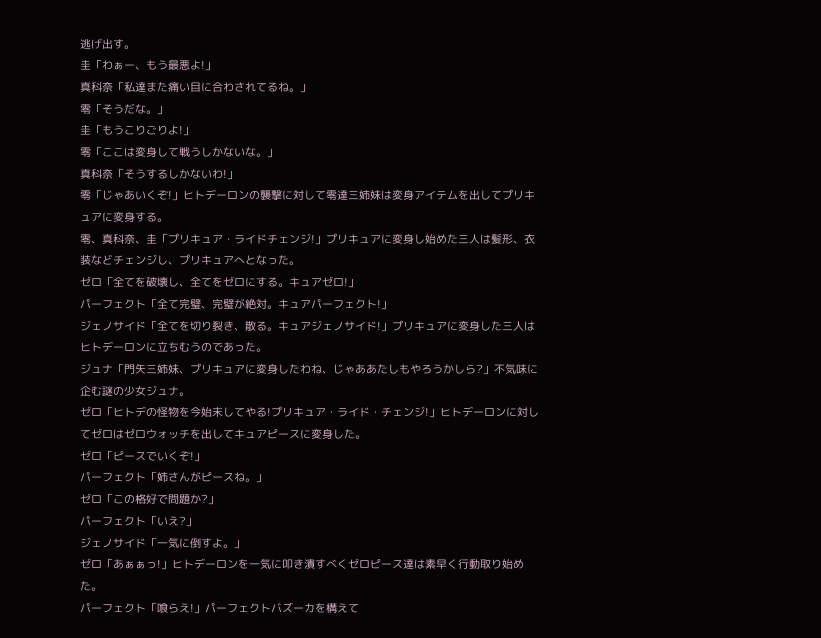逃げ出す。
圭「わぁー、もう最悪よ!」
真科奈「私達また痛い目に合わされてるね。」
零「そうだな。」
圭「もうこりごりよ!」
零「ここは変身して戦うしかないな。」
真科奈「そうするしかないわ!」
零「じゃあいくぞ!」ヒトデーロンの襲撃に対して零達三姉妹は変身アイテムを出してプリキュアに変身する。
零、真科奈、圭「プリキュア・ライドチェンジ!」プリキュアに変身し始めた三人は髪形、衣装などチェンジし、プリキュアへとなった。
ゼロ「全てを破壊し、全てをゼロにする。キュアゼロ!」
パーフェクト「全て完璧、完璧が絶対。キュアパーフェクト!」
ジェノサイド「全てを切り裂き、散る。キュアジェノサイド!」プリキュアに変身した三人はヒトデーロンに立ちむうのであった。
ジュナ「門矢三姉妹、プリキュアに変身したわね、じゃああたしもやろうかしら?」不気味に企む謎の少女ジュナ。
ゼロ「ヒトデの怪物を今始末してやる!プリキュア・ライド・チェンジ!」ヒトデーロンに対してゼロはゼロウォッチを出してキュアピースに変身した。
ゼロ「ピースでいくぞ!」
パーフェクト「姉さんがピースね。」
ゼロ「この格好で問題か?」
パーフェクト「いえ?」
ジェノサイド「一気に倒すよ。」
ゼロ「あぁぁっ!」ヒトデーロンを一気に叩き潰すべくゼロピース達は素早く行動取り始めた。
パーフェクト「喰らえ!」パーフェクトバズーカを構えて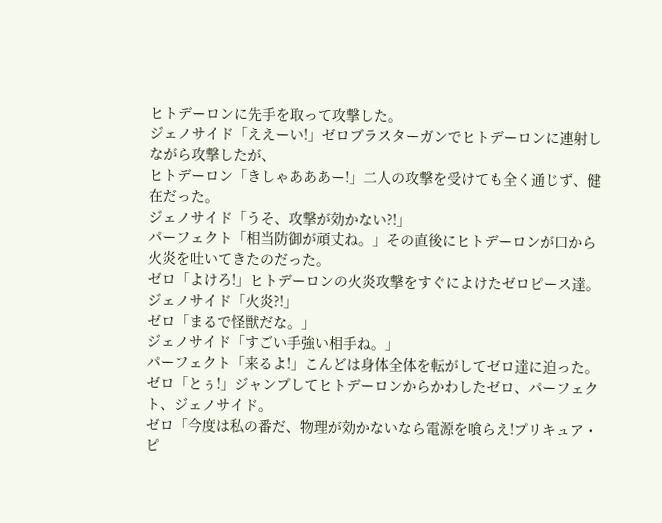ヒトデーロンに先手を取って攻撃した。
ジェノサイド「ええーい!」ゼロブラスターガンでヒトデーロンに連射しながら攻撃したが、
ヒトデーロン「きしゃあああー!」二人の攻撃を受けても全く通じず、健在だった。
ジェノサイド「うそ、攻撃が効かない?!」
パーフェクト「相当防御が頑丈ね。」その直後にヒトデーロンが口から火炎を吐いてきたのだった。
ゼロ「よけろ!」ヒトデーロンの火炎攻撃をすぐによけたゼロピース達。
ジェノサイド「火炎?!」
ゼロ「まるで怪獣だな。」
ジェノサイド「すごい手強い相手ね。」
パーフェクト「来るよ!」こんどは身体全体を転がしてゼロ達に迫った。
ゼロ「とぅ!」ジャンプしてヒトデーロンからかわしたゼロ、パーフェクト、ジェノサイド。
ゼロ「今度は私の番だ、物理が効かないなら電源を喰らえ!プリキュア・ピ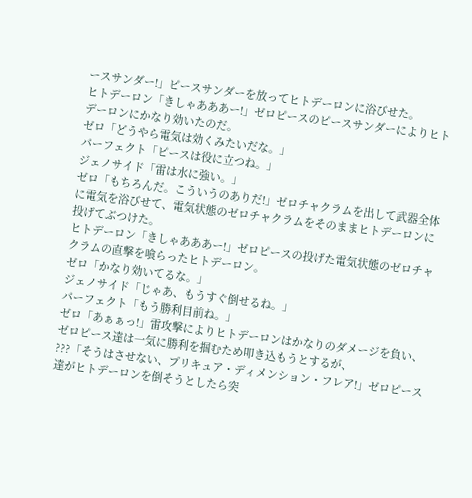ースサンダー!」ピースサンダーを放ってヒトデーロンに浴びせた。
ヒトデーロン「きしゃあああー!」ゼロピースのピースサンダーによりヒトデーロンにかなり効いたのだ。
ゼロ「どうやら電気は効くみたいだな。」
パーフェクト「ピースは役に立つね。」
ジェノサイド「雷は水に強い。」
ゼロ「もちろんだ。こういうのありだ!」ゼロチャクラムを出して武器全体に電気を浴びせて、電気状態のゼロチャクラムをそのままヒトデーロンに投げてぶつけた。
ヒトデーロン「きしゃあああー!」ゼロピースの投げた電気状態のゼロチャクラムの直撃を喰らったヒトデーロン。
ゼロ「かなり効いてるな。」
ジェノサイド「じゃあ、もうすぐ倒せるね。」
パーフェクト「もう勝利目前ね。」
ゼロ「あぁぁっ!」雷攻撃によりヒトデーロンはかなりのダメージを負い、ゼロピース達は一気に勝利を掴むため叩き込もうとするが、
???「そうはさせない、プリキュア・ディメンション・フレア!」ゼロピース達がヒトデーロンを倒そうとしたら突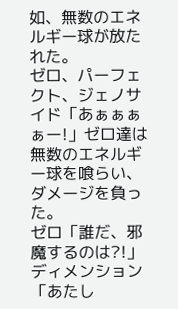如、無数のエネルギー球が放たれた。
ゼロ、パーフェクト、ジェノサイド「あぁぁぁぁー!」ゼロ達は無数のエネルギー球を喰らい、ダメージを負った。
ゼロ「誰だ、邪魔するのは?!」
ディメンション「あたし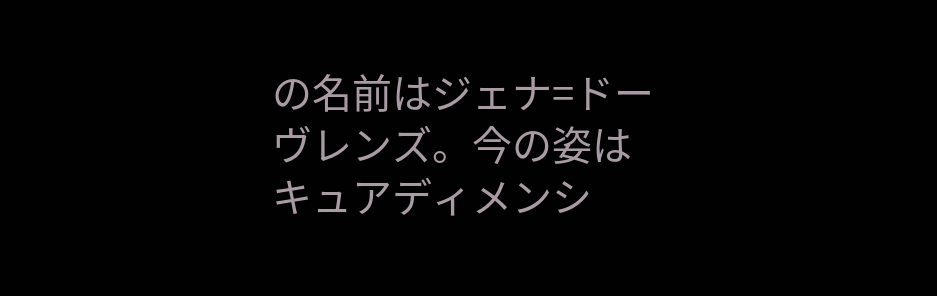の名前はジェナ=ドーヴレンズ。今の姿はキュアディメンシ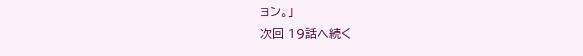ョン。」
次回 19話へ続く